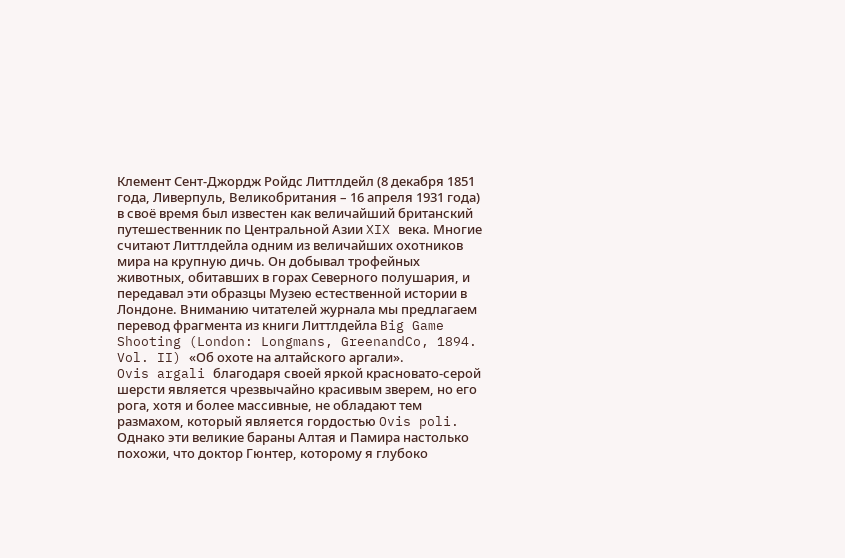Клемент Сент-Джордж Ройдс Литтлдейл (8 декабря 1851 года, Ливерпуль, Великобритания – 16 апреля 1931 года) в своё время был известен как величайший британский путешественник по Центральной Азии XIX века. Многие считают Литтлдейла одним из величайших охотников мира на крупную дичь. Он добывал трофейных животных, обитавших в горах Северного полушария, и передавал эти образцы Музею естественной истории в Лондоне. Вниманию читателей журнала мы предлагаем перевод фрагмента из книги Литтлдейла Big Game Shooting (London: Longmans, GreenandCo, 1894. Vol. II) «Об охоте на алтайского аргали».
Ovis argali благодаря своей яркой красновато-серой шерсти является чрезвычайно красивым зверем, но его рога, хотя и более массивные, не обладают тем размахом, который является гордостью Ovis poli. Однако эти великие бараны Алтая и Памира настолько похожи, что доктор Гюнтер, которому я глубоко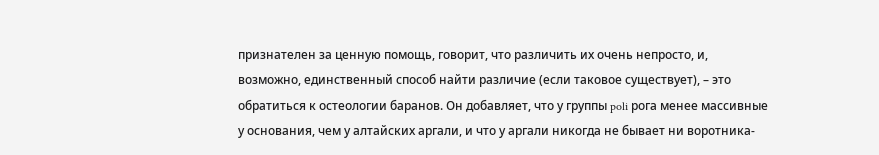признателен за ценную помощь, говорит, что различить их очень непросто, и, возможно, единственный способ найти различие (если таковое существует), – это обратиться к остеологии баранов. Он добавляет, что у группы poli рога менее массивные у основания, чем у алтайских аргали, и что у аргали никогда не бывает ни воротника-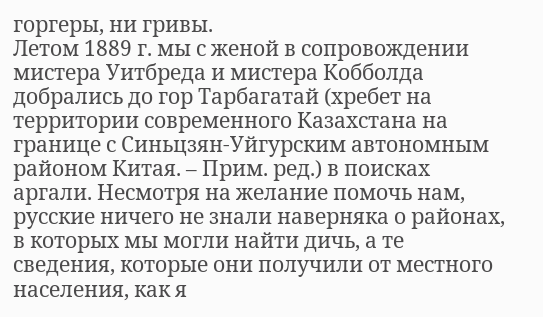горгеры, ни гривы.
Летом 1889 г. мы с женой в сопровождении мистера Уитбреда и мистера Кобболда добрались до гор Тарбагатай (хребет на территории современного Казахстана на границе с Синьцзян-Уйгурским автономным районом Китая. – Прим. ред.) в поисках аргали. Несмотря на желание помочь нам, русские ничего не знали наверняка о районах, в которых мы могли найти дичь, а те сведения, которые они получили от местного населения, как я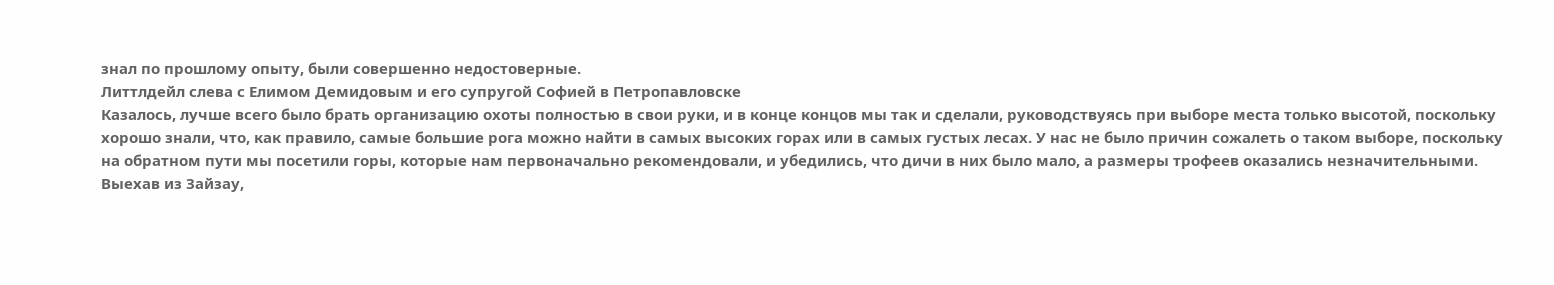знал по прошлому опыту, были совершенно недостоверные.
Литтлдейл слева с Елимом Демидовым и его супругой Софией в Петропавловске
Казалось, лучше всего было брать организацию охоты полностью в свои руки, и в конце концов мы так и сделали, руководствуясь при выборе места только высотой, поскольку хорошо знали, что, как правило, самые большие рога можно найти в самых высоких горах или в самых густых лесах. У нас не было причин сожалеть о таком выборе, поскольку на обратном пути мы посетили горы, которые нам первоначально рекомендовали, и убедились, что дичи в них было мало, а размеры трофеев оказались незначительными.
Выехав из Зайзау,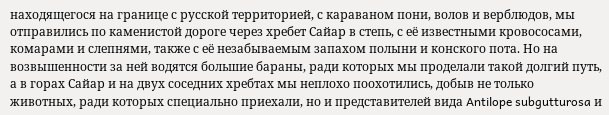находящегося на границе с русской территорией, с караваном пони, волов и верблюдов, мы отправились по каменистой дороге через хребет Сайар в степь, с её известными кровососами, комарами и слепнями, также с её незабываемым запахом полыни и конского пота. Но на возвышенности за ней водятся большие бараны, ради которых мы проделали такой долгий путь, а в горах Сайар и на двух соседних хребтах мы неплохо поохотились, добыв не только животных, ради которых специально приехали, но и представителей вида Antilope subgutturosa и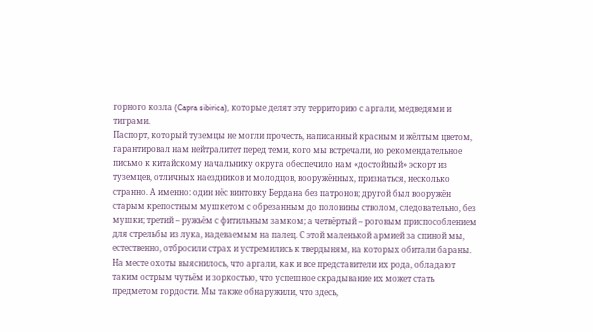горного козла (Capra sibirica), которые делят эту территорию с аргали, медведями и тиграми.
Паспорт, который туземцы не могли прочесть, написанный красным и жёлтым цветом, гарантировал нам нейтралитет перед теми, кого мы встречали, но рекомендательное письмо к китайскому начальнику округа обеспечило нам «достойный» эскорт из туземцев, отличных наездников и молодцов, вооружённых, признаться, несколько странно. А именно: один нёс винтовку Бердана без патронов; другой был вооружён старым крепостным мушкетом с обрезанным до половины стволом, следовательно, без мушки; третий – ружьём с фитильным замком; а четвёртый – роговым приспособлением для стрельбы из лука, надеваемым на палец. С этой маленькой армией за спиной мы, естественно, отбросили страх и устремились к твердыням, на которых обитали бараны.
На месте охоты выяснилось, что аргали, как и все представители их рода, обладают таким острым чутьём и зоркостью, что успешное скрадывание их может стать предметом гордости. Мы также обнаружили, что здесь,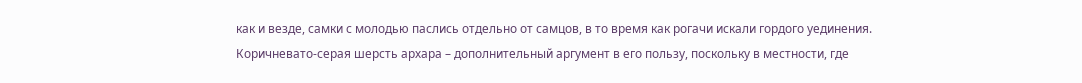как и везде, самки с молодью паслись отдельно от самцов, в то время как рогачи искали гордого уединения.
Коричневато-серая шерсть архара – дополнительный аргумент в его пользу, поскольку в местности, где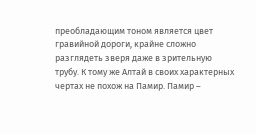преобладающим тоном является цвет гравийной дороги, крайне сложно разглядеть зверя даже в зрительную трубу. К тому же Алтай в своих характерных чертах не похож на Памир. Памир –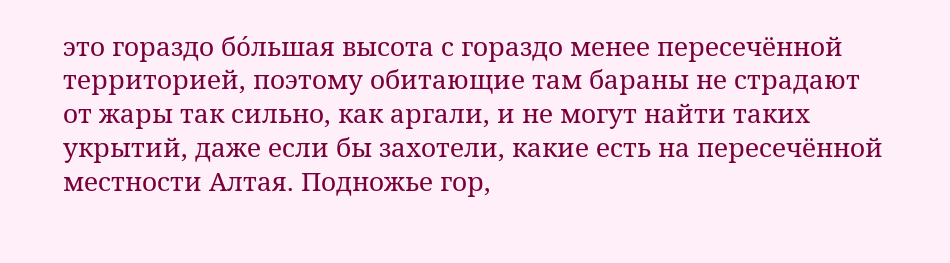это гораздо бóльшая высота с гораздо менее пересечённой территорией, поэтому обитающие там бараны не страдают от жары так сильно, как аргали, и не могут найти таких укрытий, даже если бы захотели, какие есть на пересечённой местности Алтая. Подножье гор,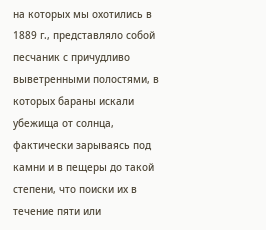на которых мы охотились в 1889 г., представляло собой песчаник с причудливо выветренными полостями, в которых бараны искали убежища от солнца, фактически зарываясь под камни и в пещеры до такой степени, что поиски их в течение пяти или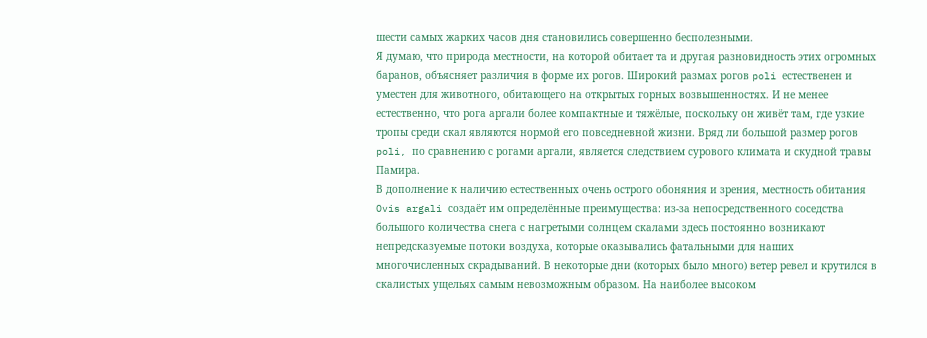шести самых жарких часов дня становились совершенно бесполезными.
Я думаю, что природа местности, на которой обитает та и другая разновидность этих огромных баранов, объясняет различия в форме их рогов. Широкий размах рогов poli естественен и уместен для животного, обитающего на открытых горных возвышенностях. И не менее естественно, что рога аргали более компактные и тяжёлые, поскольку он живёт там, где узкие тропы среди скал являются нормой его повседневной жизни. Вряд ли большой размер рогов poli, по сравнению с рогами аргали, является следствием сурового климата и скудной травы Памира.
В дополнение к наличию естественных очень острого обоняния и зрения, местность обитания Ovis argali создаёт им определённые преимущества: из-за непосредственного соседства большого количества снега с нагретыми солнцем скалами здесь постоянно возникают непредсказуемые потоки воздуха, которые оказывались фатальными для наших многочисленных скрадываний. В некоторые дни (которых было много) ветер ревел и крутился в скалистых ущельях самым невозможным образом. На наиболее высоком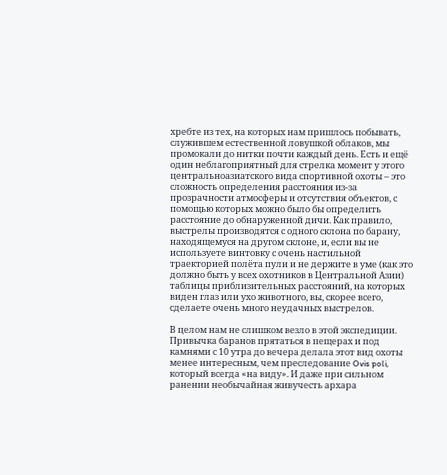хребте из тех, на которых нам пришлось побывать, служившем естественной ловушкой облаков, мы промокали до нитки почти каждый день. Есть и ещё один неблагоприятный для стрелка момент у этого центральноазиатского вида спортивной охоты – это сложность определения расстояния из-за прозрачности атмосферы и отсутствия объектов, с помощью которых можно было бы определить расстояние до обнаруженной дичи. Как правило, выстрелы производятся с одного склона по барану, находящемуся на другом склоне, и, если вы не используете винтовку с очень настильной траекторией полёта пули и не держите в уме (как это должно быть у всех охотников в Центральной Азии) таблицы приблизительных расстояний, на которых виден глаз или ухо животного, вы, скорее всего, сделаете очень много неудачных выстрелов.

В целом нам не слишком везло в этой экспедиции. Привычка баранов прятаться в пещерах и под камнями с 10 утра до вечера делала этот вид охоты менее интересным, чем преследование Ovis poli, который всегда «на виду». И даже при сильном ранении необычайная живучесть архара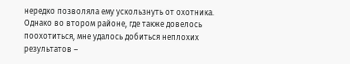нередко позволяла ему ускользнуть от охотника. Однако во втором районе, где также довелось поохотиться, мне удалось добиться неплохих результатов –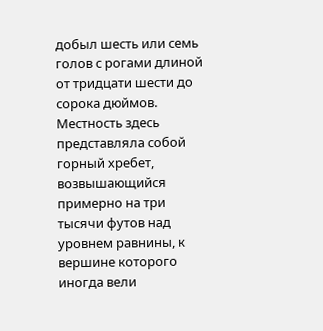добыл шесть или семь голов с рогами длиной от тридцати шести до сорока дюймов. Местность здесь представляла собой горный хребет, возвышающийся примерно на три тысячи футов над уровнем равнины, к вершине которого иногда вели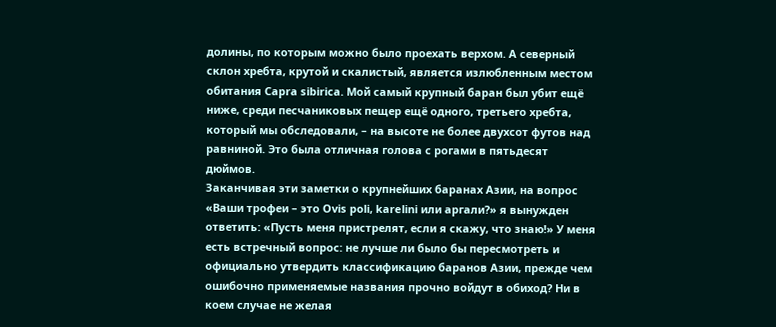долины, по которым можно было проехать верхом. А северный склон хребта, крутой и скалистый, является излюбленным местом обитания Capra sibirica. Мой самый крупный баран был убит ещё ниже, среди песчаниковых пещер ещё одного, третьего хребта, который мы обследовали, – на высоте не более двухсот футов над равниной. Это была отличная голова с рогами в пятьдесят дюймов.
Заканчивая эти заметки о крупнейших баранах Азии, на вопрос «Ваши трофеи – это Ovis poli, karelini или аргали?» я вынужден ответить: «Пусть меня пристрелят, если я скажу, что знаю!» У меня есть встречный вопрос: не лучше ли было бы пересмотреть и официально утвердить классификацию баранов Азии, прежде чем ошибочно применяемые названия прочно войдут в обиход? Ни в коем случае не желая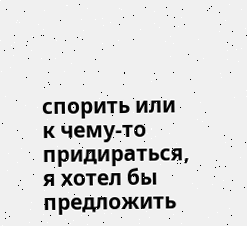спорить или к чему-то придираться, я хотел бы предложить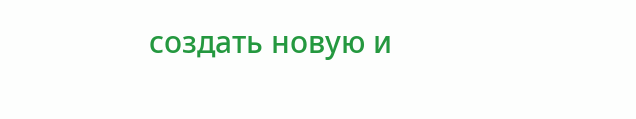создать новую и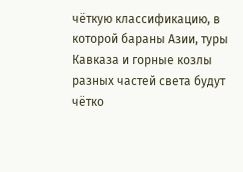чёткую классификацию, в которой бараны Азии, туры Кавказа и горные козлы разных частей света будут чётко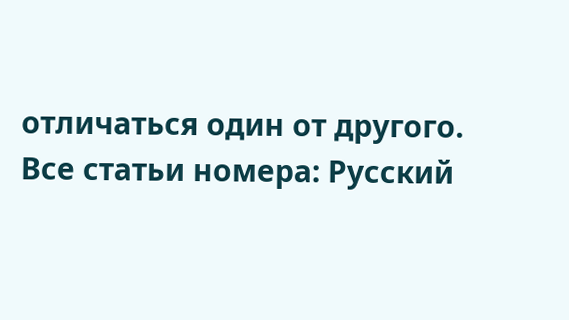отличаться один от другого.
Все статьи номера: Русский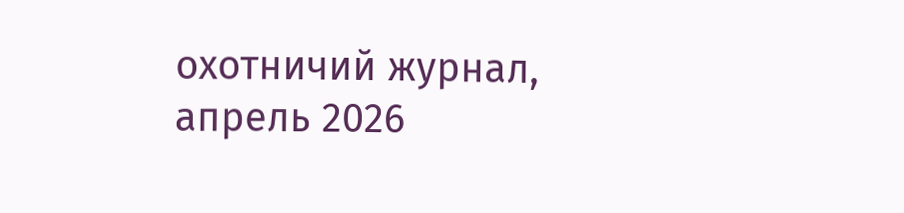охотничий журнал, апрель 2026